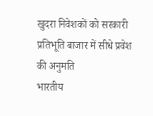खुदरा निवेशकों को सरकारी प्रतिभूति बाजार में सीधे प्रवेश की अनुमति
भारतीय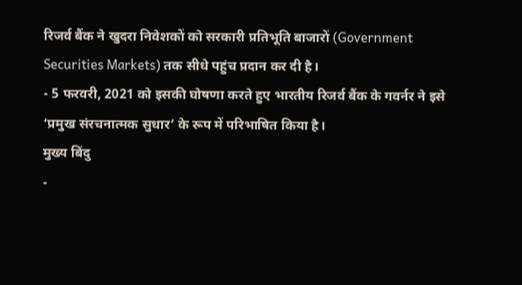रिजर्व बैंक ने खुदरा निवेशकों को सरकारी प्रतिभूति बाजारों (Government Securities Markets) तक सीधे पहुंच प्रदान कर दी है।
- 5 फरवरी, 2021 को इसकी घोषणा करते हुए भारतीय रिजर्व बैंक के गवर्नर ने इसे ‘प्रमुख संरचनात्मक सुधार’ के रूप में परिभाषित किया है।
मुख्य बिंदु
-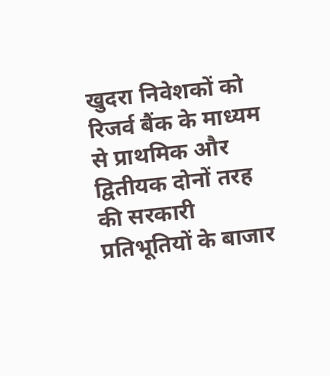खुदरा निवेशकों को रिजर्व बैंक के माध्यम से प्राथमिक और द्वितीयक दोनों तरह की सरकारी प्रतिभूतियों के बाजार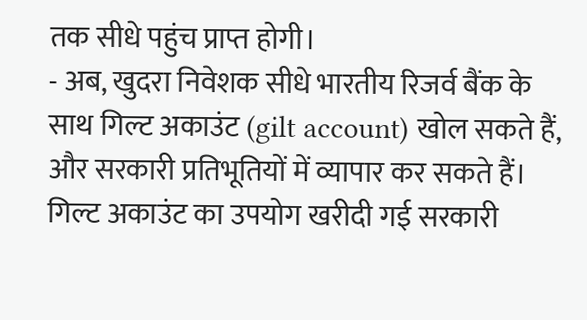तक सीधे पहुंच प्राप्त होगी।
- अब, खुदरा निवेशक सीधे भारतीय रिजर्व बैंक के साथ गिल्ट अकाउंट (gilt account) खोल सकते हैं, और सरकारी प्रतिभूतियों में व्यापार कर सकते हैं। गिल्ट अकाउंट का उपयोग खरीदी गई सरकारी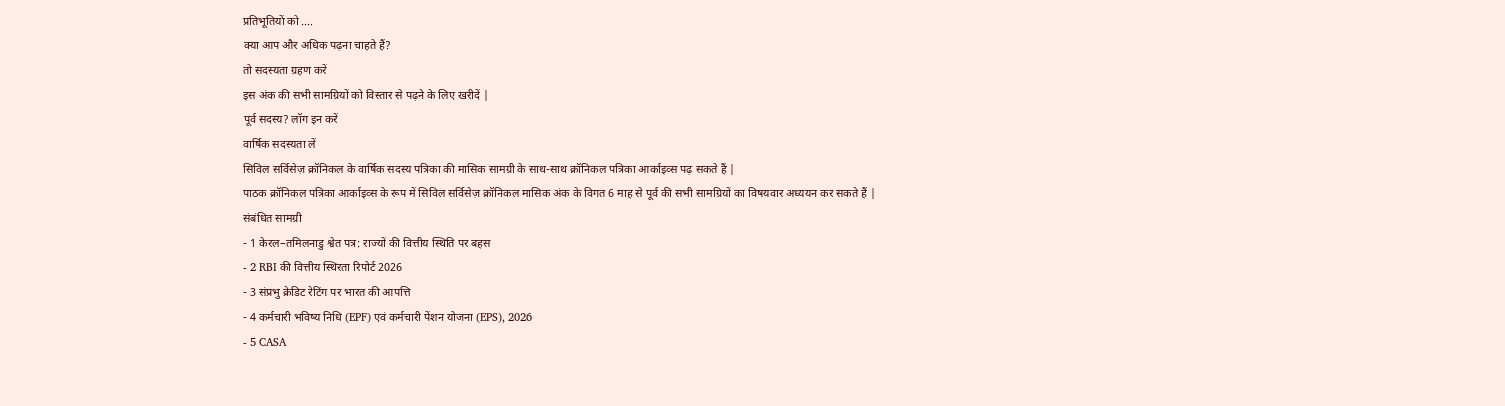प्रतिभूतियों को ....
क्या आप और अधिक पढ़ना चाहते हैं?
तो सदस्यता ग्रहण करें
इस अंक की सभी सामग्रियों को विस्तार से पढ़ने के लिए खरीदें |
पूर्व सदस्य? लॉग इन करें
वार्षिक सदस्यता लें
सिविल सर्विसेज़ क्रॉनिकल के वार्षिक सदस्य पत्रिका की मासिक सामग्री के साथ-साथ क्रॉनिकल पत्रिका आर्काइव्स पढ़ सकते हैं |
पाठक क्रॉनिकल पत्रिका आर्काइव्स के रूप में सिविल सर्विसेज़ क्रॉनिकल मासिक अंक के विगत 6 माह से पूर्व की सभी सामग्रियों का विषयवार अध्ययन कर सकते हैं |
संबंधित सामग्री
- 1 केरल–तमिलनाडु श्वेत पत्र: राज्यों की वित्तीय स्थिति पर बहस
- 2 RBI की वित्तीय स्थिरता रिपोर्ट 2026
- 3 संप्रभु क्रेडिट रेटिंग पर भारत की आपत्ति
- 4 कर्मचारी भविष्य निधि (EPF) एवं कर्मचारी पेंशन योजना (EPS), 2026
- 5 CASA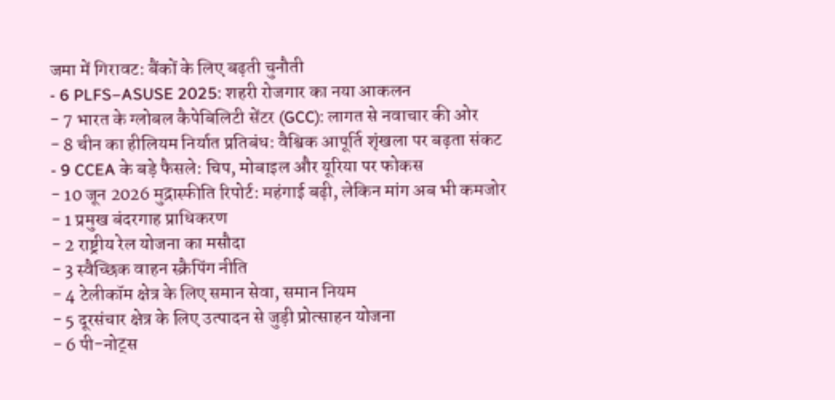जमा में गिरावट: बैंकों के लिए बढ़ती चुनौती
- 6 PLFS–ASUSE 2025: शहरी रोजगार का नया आकलन
- 7 भारत के ग्लोबल कैपेबिलिटी सेंटर (GCC): लागत से नवाचार की ओर
- 8 चीन का हीलियम निर्यात प्रतिबंध: वैश्विक आपूर्ति शृंखला पर बढ़ता संकट
- 9 CCEA के बड़े फैसले: चिप, मोबाइल और यूरिया पर फोकस
- 10 जून 2026 मुद्रास्फीति रिपोर्ट: महंगाई बढ़ी, लेकिन मांग अब भी कमजोर
- 1 प्रमुख बंदरगाह प्राधिकरण
- 2 राष्ट्रीय रेल योजना का मसौदा
- 3 स्वैच्छिक वाहन स्क्रैपिंग नीति
- 4 टेलीकॉम क्षेत्र के लिए समान सेवा, समान नियम
- 5 दूरसंचार क्षेत्र के लिए उत्पादन से जुड़ी प्रोत्साहन योजना
- 6 पी-नोट्स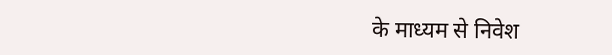के माध्यम से निवेश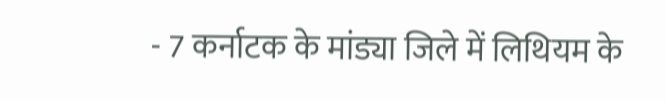- 7 कर्नाटक के मांड्या जिले में लिथियम के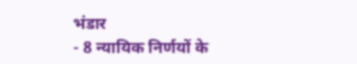भंडार
- 8 न्यायिक निर्णयों के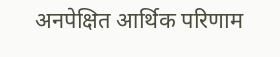अनपेक्षित आर्थिक परिणाम